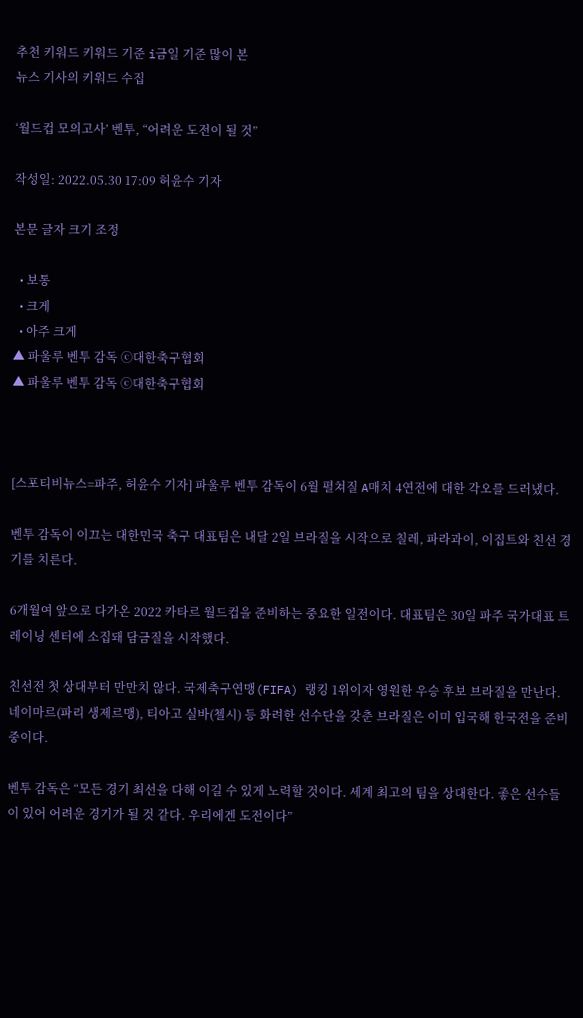추천 키워드 키워드 기준 i금일 기준 많이 본
뉴스 기사의 키워드 수집

‘월드컵 모의고사’ 벤투, “어려운 도전이 될 것”

작성일: 2022.05.30 17:09 허윤수 기자

본문 글자 크기 조정

  • 보통
  • 크게
  • 아주 크게
▲ 파울루 벤투 감독 ⓒ대한축구협회
▲ 파울루 벤투 감독 ⓒ대한축구협회



[스포티비뉴스=파주, 허윤수 기자] 파울루 벤투 감독이 6월 펼쳐질 A매치 4연전에 대한 각오를 드러냈다.

벤투 감독이 이끄는 대한민국 축구 대표팀은 내달 2일 브라질을 시작으로 칠레, 파라과이, 이집트와 친선 경기를 치른다.

6개월여 앞으로 다가온 2022 카타르 월드컵을 준비하는 중요한 일전이다. 대표팀은 30일 파주 국가대표 트레이닝 센터에 소집돼 담금질을 시작했다.

친선전 첫 상대부터 만만치 않다. 국제축구연맹(FIFA) 랭킹 1위이자 영원한 우승 후보 브라질을 만난다. 네이마르(파리 생제르맹), 티아고 실바(첼시) 등 화려한 선수단을 갖춘 브라질은 이미 입국해 한국전을 준비 중이다.

벤투 감독은 “모든 경기 최선을 다해 이길 수 있게 노력할 것이다. 세계 최고의 팀을 상대한다. 좋은 선수들이 있어 어려운 경기가 될 것 같다. 우리에겐 도전이다”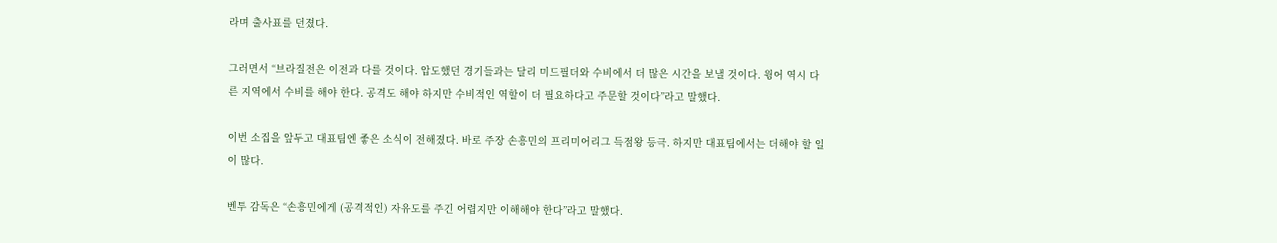라며 출사표를 던졌다.

그러면서 “브라질전은 이전과 다를 것이다. 압도했던 경기들과는 달리 미드필더와 수비에서 더 많은 시간을 보낼 것이다. 윙어 역시 다른 지역에서 수비를 해야 한다. 공격도 해야 하지만 수비적인 역할이 더 필요하다고 주문할 것이다”라고 말했다.

이번 소집을 앞두고 대표팀엔 좋은 소식이 전해졌다. 바로 주장 손흥민의 프리미어리그 득점왕 등극. 하지만 대표팀에서는 더해야 할 일이 많다.

벤투 감독은 “손흥민에게 (공격적인) 자유도를 주긴 어렵지만 이해해야 한다”라고 말했다.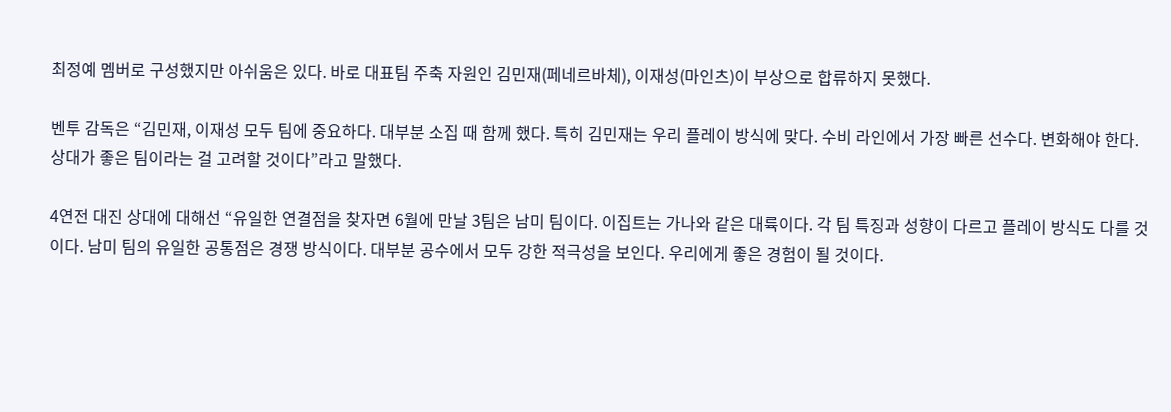최정예 멤버로 구성했지만 아쉬움은 있다. 바로 대표팀 주축 자원인 김민재(페네르바체), 이재성(마인츠)이 부상으로 합류하지 못했다.

벤투 감독은 “김민재, 이재성 모두 팀에 중요하다. 대부분 소집 때 함께 했다. 특히 김민재는 우리 플레이 방식에 맞다. 수비 라인에서 가장 빠른 선수다. 변화해야 한다. 상대가 좋은 팀이라는 걸 고려할 것이다”라고 말했다.

4연전 대진 상대에 대해선 “유일한 연결점을 찾자면 6월에 만날 3팀은 남미 팀이다. 이집트는 가나와 같은 대륙이다. 각 팀 특징과 성향이 다르고 플레이 방식도 다를 것이다. 남미 팀의 유일한 공통점은 경쟁 방식이다. 대부분 공수에서 모두 강한 적극성을 보인다. 우리에게 좋은 경험이 될 것이다.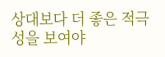상대보다 더 좋은 적극성을 보여야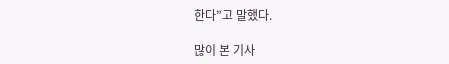한다”고 말했다.

많이 본 기사